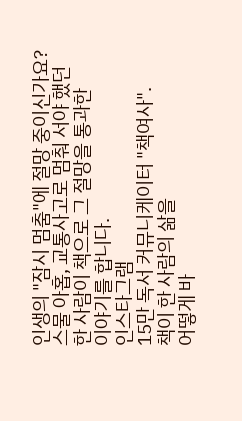인생의 "잠시 멈춤"에 절망 중이신가요?
스물 아홉, 교통사고로 멈춰 서야 했던
한 사람이 책으로 그 절망을 통과한
이야기를 합니다.
인스타그램
15만 독서 커뮤니케이터 "책여사".
책이 한 사람의 삶을
어떻게 바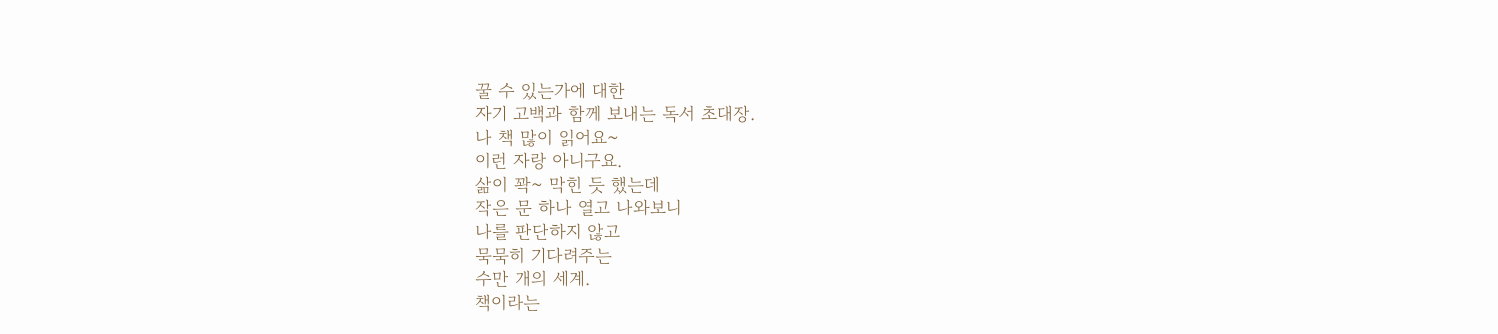꿀 수 있는가에 대한
자기 고백과 함께 보내는 독서 초대장.
나 책 많이 읽어요~
이런 자랑 아니구요.
삶이 꽉~ 막힌 듯 했는데
작은 문 하나 열고 나와보니
나를 판단하지 않고
묵묵히 기다려주는
수만 개의 세계.
책이라는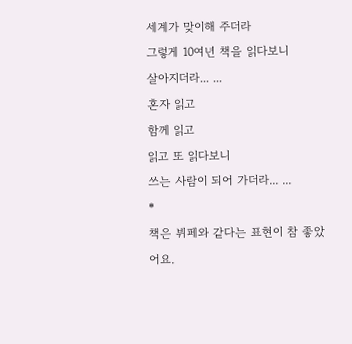세계가 맞이해 주더라
그렇게 10여년 책을 읽다보니
살아지더라... ...
혼자 읽고
함께 읽고
읽고 또 읽다보니
쓰는 사람이 되어 가더라... ...
*
책은 뷔페와 같다는 표현이 참 좋았어요.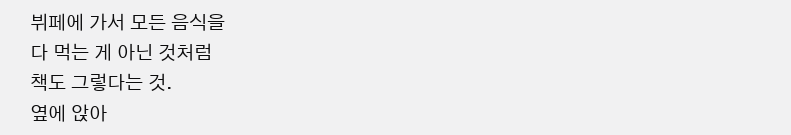뷔페에 가서 모든 음식을
다 먹는 게 아닌 것처럼
책도 그렇다는 것.
옆에 앉아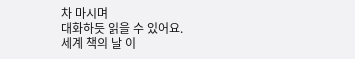차 마시며
대화하듯 읽을 수 있어요.
세계 책의 날 이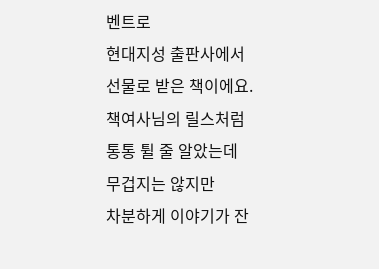벤트로
현대지성 출판사에서
선물로 받은 책이에요.
책여사님의 릴스처럼
통통 튈 줄 알았는데
무겁지는 않지만
차분하게 이야기가 잔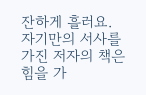잔하게 흘러요.
자기만의 서사를 가진 저자의 책은
힘을 가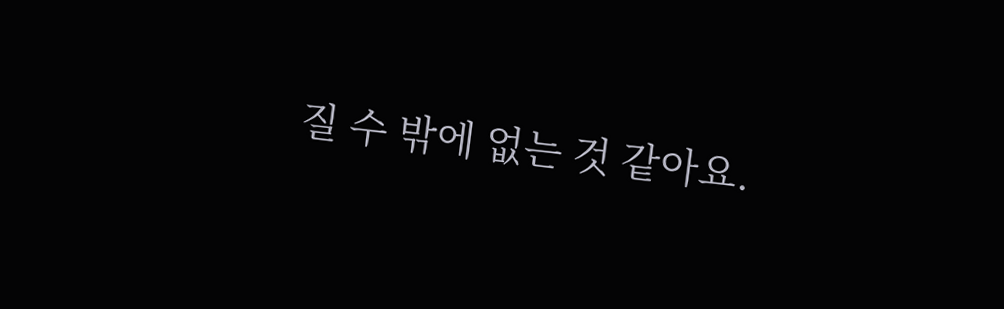질 수 밖에 없는 것 같아요.